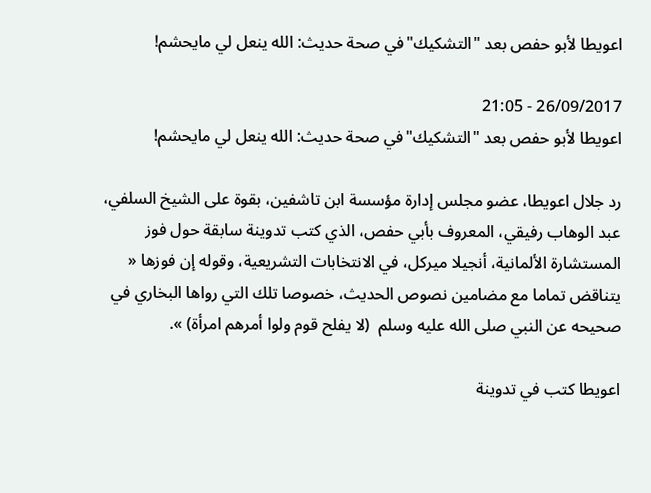اعويطا لأبو حفص بعد "التشكيك"في صحة حديث: الله ينعل لي مايحشم!

26/09/2017 - 21:05
اعويطا لأبو حفص بعد "التشكيك"في صحة حديث: الله ينعل لي مايحشم!

رد جلال اعويطا، عضو مجلس إدارة مؤسسة ابن تاشفين، بقوة على الشيخ السلفي، عبد الوهاب رفيقي، المعروف بأبي حفص، الذي كتب تدوينة سابقة حول فوز المستشارة الألمانية، أنجيلا ميركل، في الانتخابات التشريعية، وقوله إن فوزها « يتناقض تماما مع مضامين نصوص الحديث، خصوصا تلك التي رواها البخاري في صحيحه عن النبي صلى الله عليه وسلم  (لا يفلح قوم ولوا أمرهم امرأة) ».

اعويطا كتب في تدوينة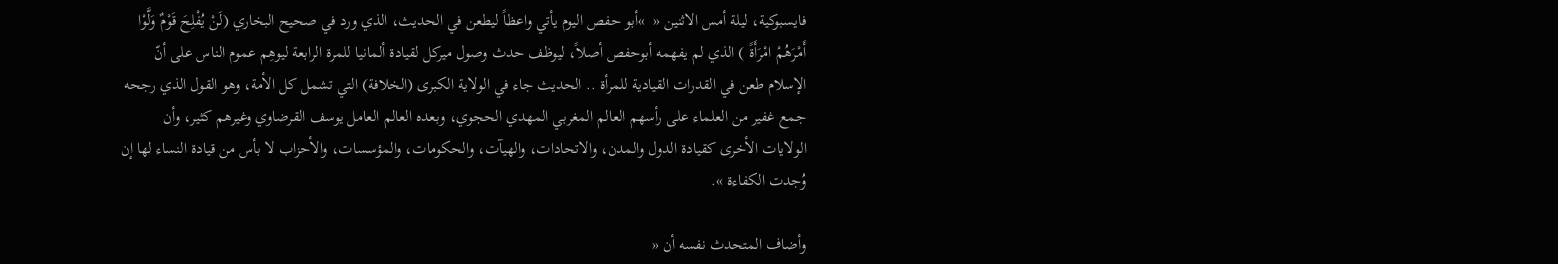فايسبوكية، ليلة أمس الاثنين «  »أبو حفص اليوم يأتي واعظاً ليطعن في الحديث، الذي ورد في صحيح البخاري (لَنْ يُفْلِحَ قَوْمٌ وَلَّوْا أَمْرَهُمْ امْرَأَةً ) الذي لم يفهمه أبوحفص أصلاً، ليوظف حدث وصول ميركل لقيادة ألمانيا للمرة الرابعة ليوهِم عموم الناس على أنّ الإسلام طعن في القدرات القيادية للمرأة .. الحديث جاء في الولاية الكبرى (الخلافة) التي تشمل كل الأمة، وهو القول الذي رجحه جمع غفير من العلماء على رأسهم العالم المغربي المهدي الحجوي، وبعده العالم العامل يوسف القرضاوي وغيرهم كثير، وأن الولايات الأخرى كقيادة الدول والمدن، والاتحادات، والهيآت، والحكومات، والمؤسسات، والأحزاب لا بأس من قيادة النساء لها إن وُجدت الكفاءة ».

وأضاف المتحدث نفسه أن «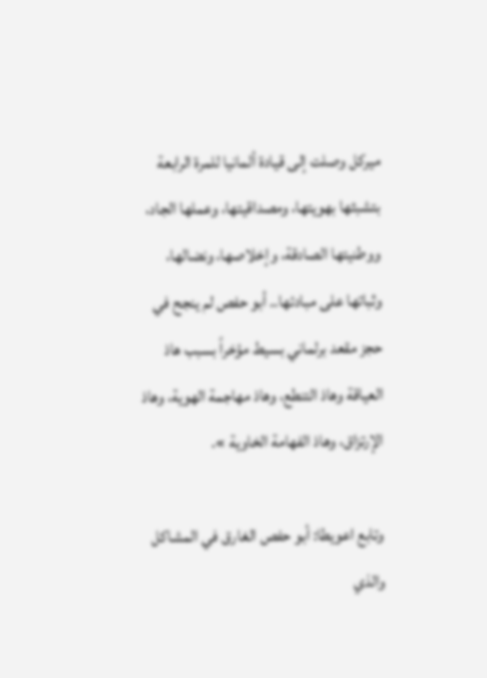ميركل وصلت إلى قيادة ألمانيا للمرة الرابعة بتشبثها بهويتها، ومصداقيتها، وعملها الجاد، ووطنيتها الصادقة، وإخلاصها، ونضالها، وثباتها على مبادئها.. أبو حفص لم ينجح في حجز مقعد برلماني بسيط مؤخراً بسبب هاذ العياقة وهاذ التنطع، وهاذ مهاجمة الهوية، وهاذ الإرتزاق، وهاذ الفهامة الخاوية ».

وتابع اعويطا: أبو حفص الغارق في المشاكل والذي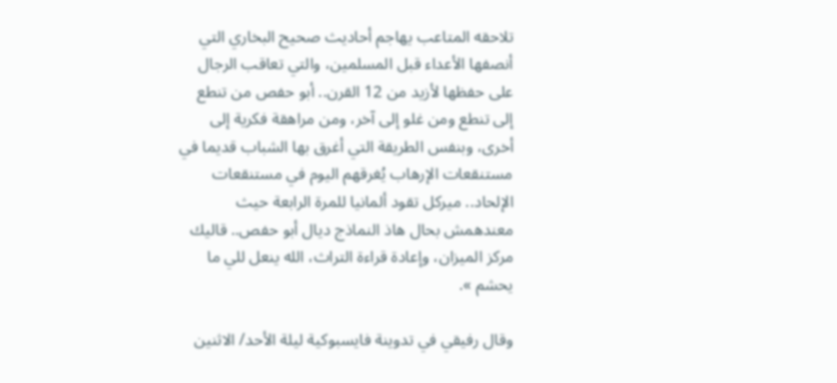تلاحقه المتاعب يهاجم أحاديث صحيح البخاري التي أنصفها الأعداء قبل المسلمين، والتي تعاقب الرجال على حفظها لأزيد من 12 القرن.. أبو حفص من تنطع إلى تنطع ومن غلو إلى آخر، ومن مراهقة فكرية إلى أخرى، وبنفس الطريقة التي أغرق بها الشباب قديما في مستنقعات الإرهاب يُغرقهم اليوم في مستنقعات الإلحاد.. ميركل تقود ألمانيا للمرة الرابعة حيث معندهمش بحال هاذ النماذج ديال أبو حفص.. قاليك مركز الميزان، وإعادة قراءة التراث، الله ينعل للي ما يحشم ».

وقال رفيقي في تدوينة فايسبوكية ليلة الأحد/ الاثنين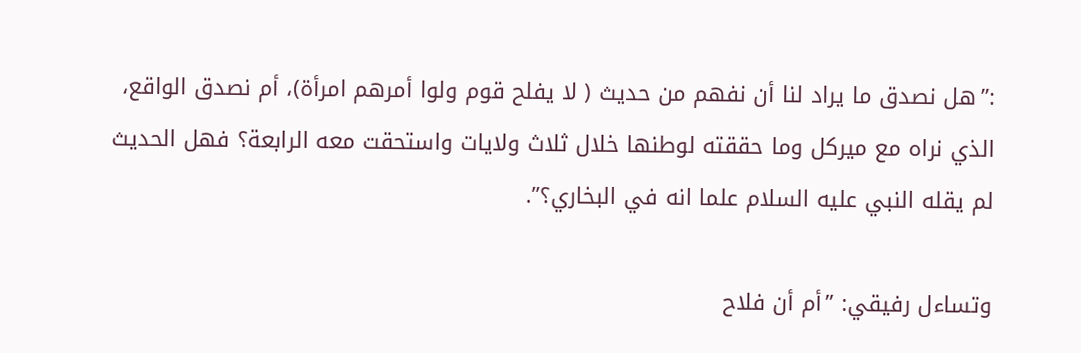:”هل نصدق ما يراد لنا أن نفهم من حديث ( لا يفلح قوم ولوا أمرهم امرأة)، أم نصدق الواقع، الذي نراه مع ميركل وما حققته لوطنها خلال ثلاث ولايات واستحقت معه الرابعة؟ فهل الحديث لم يقله النبي عليه السلام علما انه في البخاري؟”.

وتساءل رفيقي: ”أم أن فلاح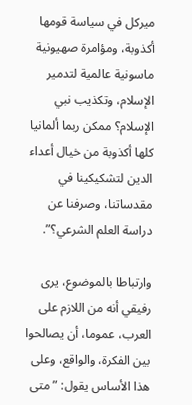ميركل في سياسة قومها أكذوبة، ومؤامرة صهيونية ماسونية عالمية لتدمير الإسلام، وتكذيب نبي الإسلام؟ ممكن ربما ألمانيا كلها أكذوبة من خيال أعداء الدين لتشكيكينا في مقدساتنا، وصرفنا عن دراسة العلم الشرعي؟”.

وارتباطا بالموضوع، يرى رفيقي أنه من اللازم على العرب، عموما، أن يصالحوا بين الفكرة، والواقع، وعلى هذا الأساس يقول: ”متى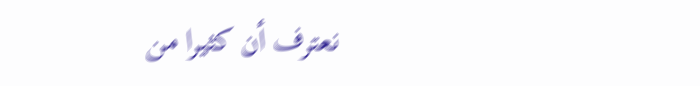نعترف أن كثيرا من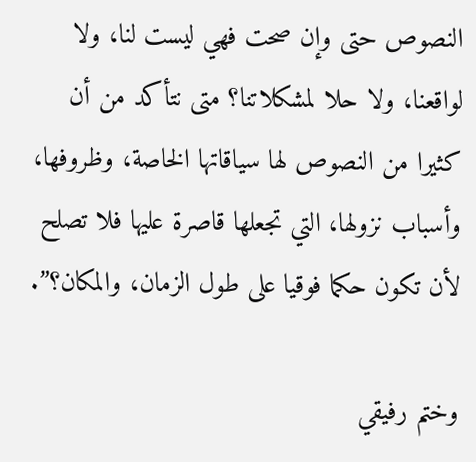النصوص حتى وإن صحت فهي ليست لنا، ولا لواقعنا، ولا حلا لمشكلاتنا؟ متى نتأكد من أن كثيرا من النصوص لها سياقاتها الخاصة، وظروفها، وأسباب نزولها، التي تجعلها قاصرة عليها فلا تصلح لأن تكون حكما فوقيا على طول الزمان، والمكان؟”.

وختم رفيقي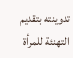تدوينته بتقديم التهنئة للمرأة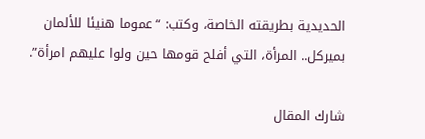الحديدية بطريقته الخاصة، وكتب: “عموما هنيئا للألمان بميركل.. المرأة، التي أفلح قومها حين ولوا عليهم امرأة”.

شارك المقال